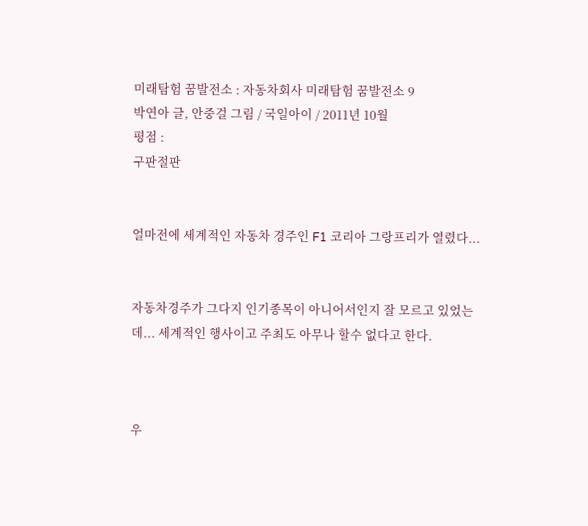미래탐험 꿈발전소 : 자동차회사 미래탐험 꿈발전소 9
박연아 글, 안중걸 그림 / 국일아이 / 2011년 10월
평점 :
구판절판


얼마전에 세계적인 자동차 경주인 F1 코리아 그랑프리가 열렸다...


자동차경주가 그다지 인기종목이 아니어서인지 잘 모르고 있었는데... 세계적인 행사이고 주최도 아무나 할수 없다고 한다.



우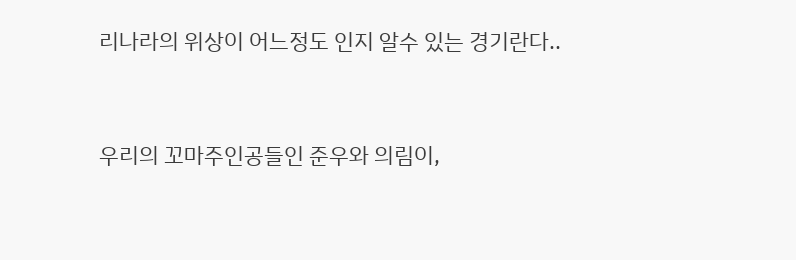리나라의 위상이 어느정도 인지 알수 있는 경기란다..



우리의 꼬마주인공들인 준우와 의림이,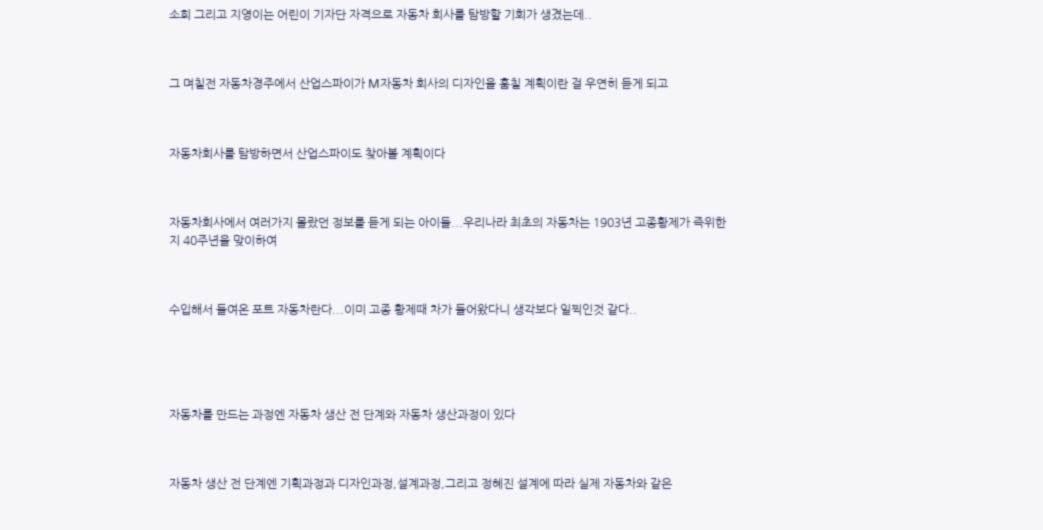소희 그리고 지영이는 어린이 기자단 자격으로 자동차 회사를 탐방할 기회가 생겼는데..



그 며칠전 자동차경주에서 산업스파이가 M자동차 회사의 디자인을 훔칠 계획이란 걸 우연히 듣게 되고



자동차회사를 탐방하면서 산업스파이도 찾아볼 계획이다



자동차회사에서 여러가지 몰랐던 정보를 듣게 되는 아이들...우리나라 최초의 자동차는 1903년 고종황제가 즉위한지 40주년을 맞이하여



수입해서 들여온 포트 자동차란다...이미 고종 황제때 차가 들어왔다니 생각보다 일찍인것 같다..





자동차를 만드는 과정엔 자동차 생산 전 단계와 자동차 생산과정이 있다



자동차 생산 전 단계엔 기획과정과 디자인과정,설계과정,그리고 정혜진 설계에 따라 실제 자동차와 같은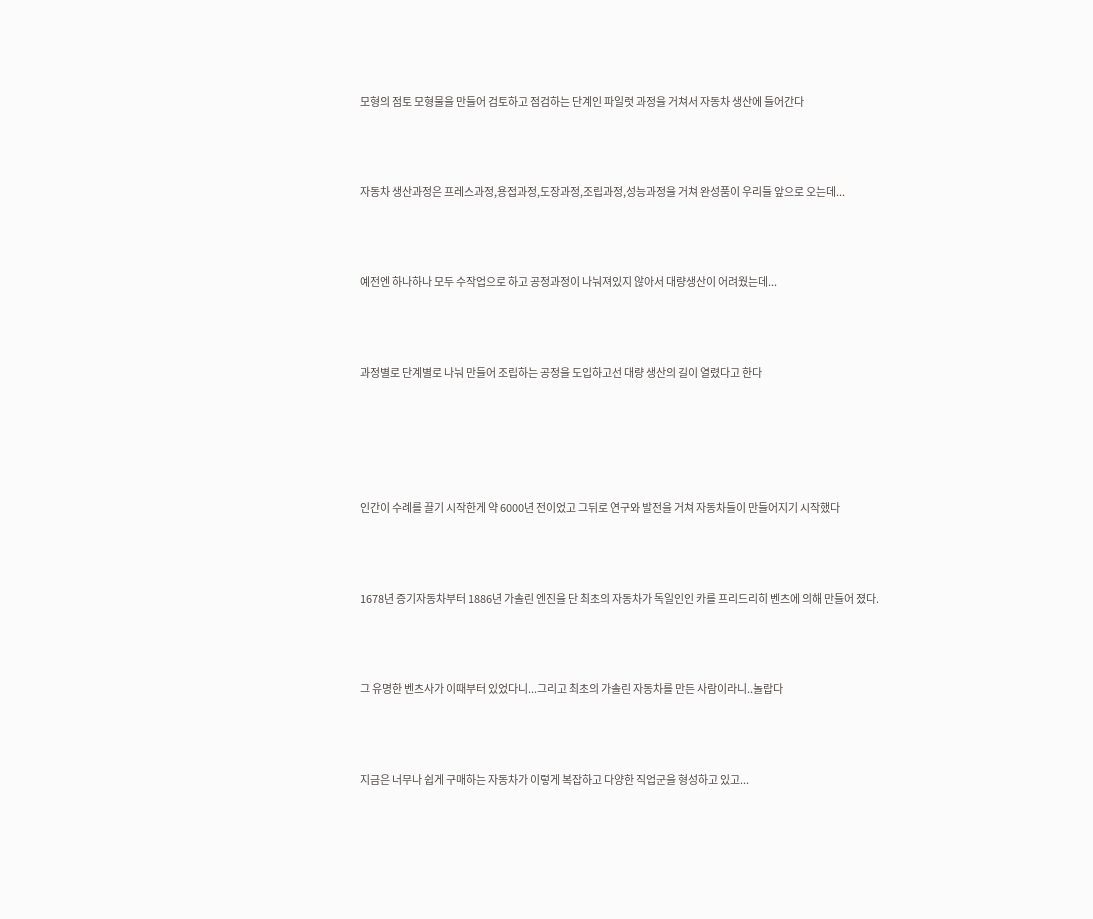모형의 점토 모형물을 만들어 검토하고 점검하는 단계인 파일럿 과정을 거쳐서 자동차 생산에 들어간다



자동차 생산과정은 프레스과정,용접과정,도장과정,조립과정,성능과정을 거쳐 완성품이 우리들 앞으로 오는데...



예전엔 하나하나 모두 수작업으로 하고 공정과정이 나눠져있지 않아서 대량생산이 어려웠는데...



과정별로 단계별로 나눠 만들어 조립하는 공정을 도입하고선 대량 생산의 길이 열렸다고 한다





인간이 수례를 끌기 시작한게 약 6000년 전이었고 그뒤로 연구와 발전을 거쳐 자동차들이 만들어지기 시작했다



1678년 증기자동차부터 1886년 가솔린 엔진을 단 최초의 자동차가 독일인인 카를 프리드리히 벤츠에 의해 만들어 졌다.



그 유명한 벤츠사가 이때부터 있었다니...그리고 최초의 가솔린 자동차를 만든 사람이라니..놀랍다



지금은 너무나 쉽게 구매하는 자동차가 이렇게 복잡하고 다양한 직업군을 형성하고 있고...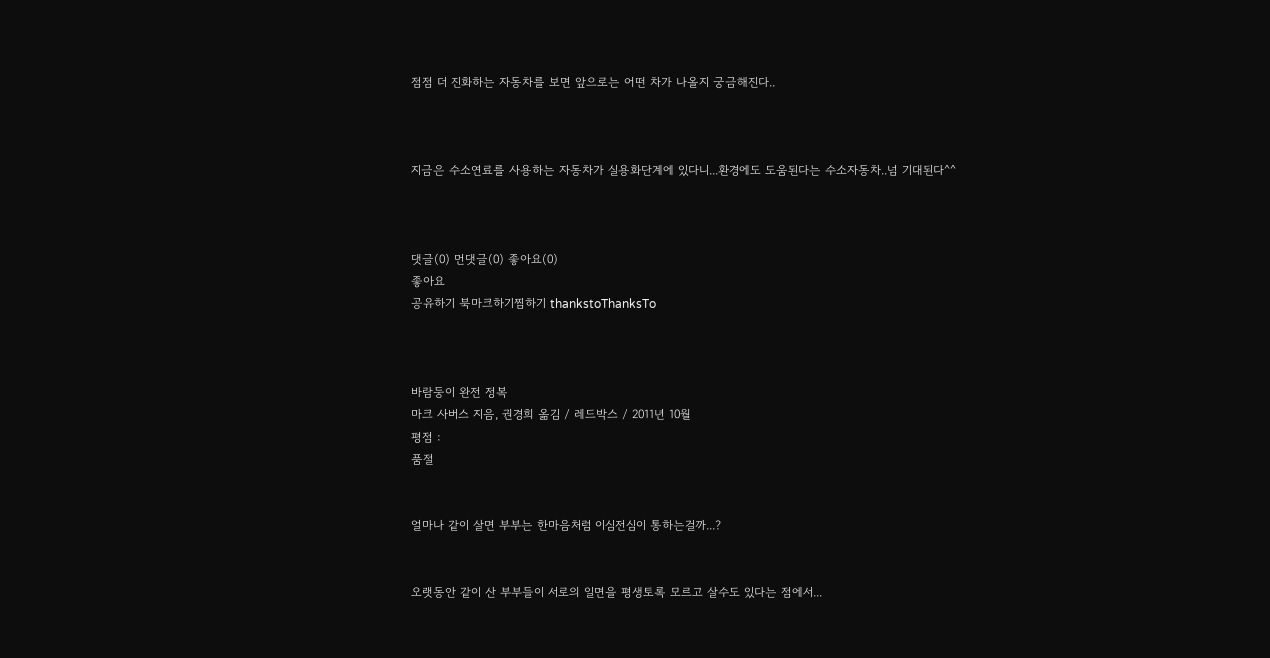점점 더 진화하는 자동차를 보면 앞으로는 어떤 차가 나올지 궁금해진다..



지금은 수소연료를 사용하는 자동차가 실용화단계에 있다니...환경에도 도움된다는 수소자동차..넘 기대된다^^



댓글(0) 먼댓글(0) 좋아요(0)
좋아요
공유하기 북마크하기찜하기 thankstoThanksTo



바람둥이 완전 정복
마크 사버스 지음, 권경희 옮김 / 레드박스 / 2011년 10월
평점 :
품절


얼마나 같이 살면 부부는 한마음처럼 이심전심이 통하는걸까...?


오랫동안 같이 산 부부들이 서로의 일면을 평생토록 모르고 살수도 있다는 점에서...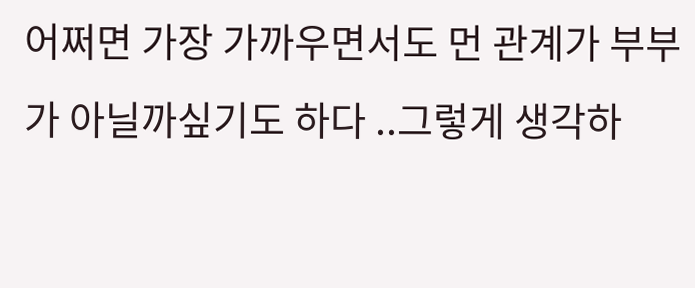어쩌면 가장 가까우면서도 먼 관계가 부부가 아닐까싶기도 하다 ..그렇게 생각하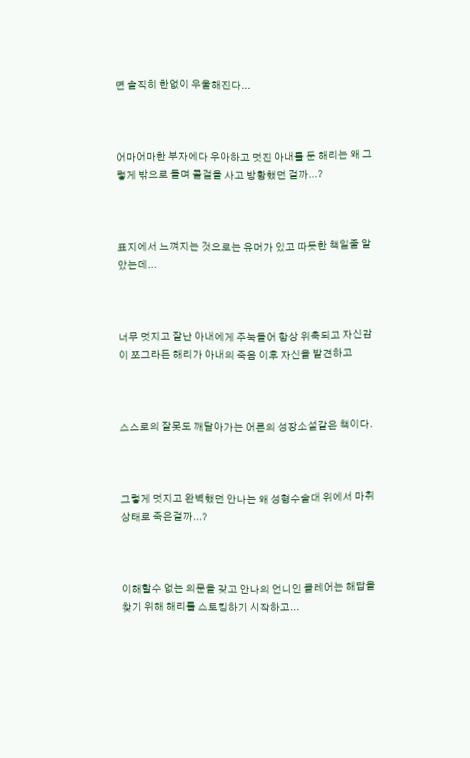면 솔직히 한없이 우울해진다...



어마어마한 부자에다 우아하고 멋진 아내를 둔 해리는 왜 그렇게 밖으로 돌며 콜걸을 사고 방황했던 걸까...?



표지에서 느껴지는 것으로는 유머가 있고 따듯한 책일줄 알았는데...



너무 멋지고 잘난 아내에게 주눅들어 항상 위축되고 자신감이 쪼그라든 해리가 아내의 죽음 이후 자신을 발견하고



스스로의 잘못도 깨달아가는 어른의 성장소설같은 책이다.



그렇게 멋지고 완벽했던 안나는 왜 성형수술대 위에서 마취상태로 죽은걸까...?



이해할수 없는 의문을 갖고 안나의 언니인 클레어는 해답을 찾기 위해 해리를 스토킹하기 시작하고...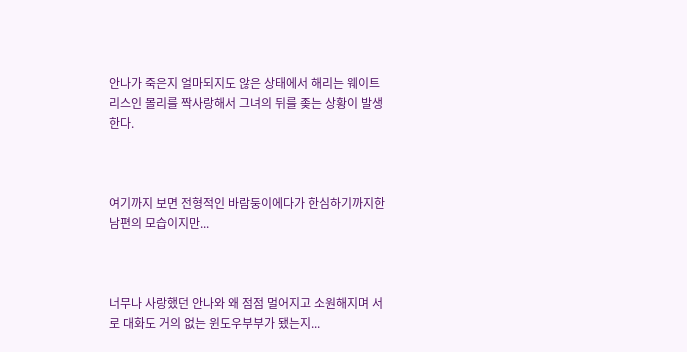안나가 죽은지 얼마되지도 않은 상태에서 해리는 웨이트리스인 몰리를 짝사랑해서 그녀의 뒤를 좆는 상황이 발생한다.



여기까지 보면 전형적인 바람둥이에다가 한심하기까지한 남편의 모습이지만...



너무나 사랑했던 안나와 왜 점점 멀어지고 소원해지며 서로 대화도 거의 없는 윈도우부부가 됐는지...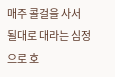매주 콜걸을 사서 될대로 대라는 심정으로 호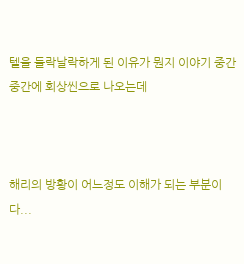텔을 들락날락하게 된 이유가 뭔지 이야기 중간중간에 회상씬으로 나오는데



해리의 방황이 어느정도 이해가 되는 부분이다...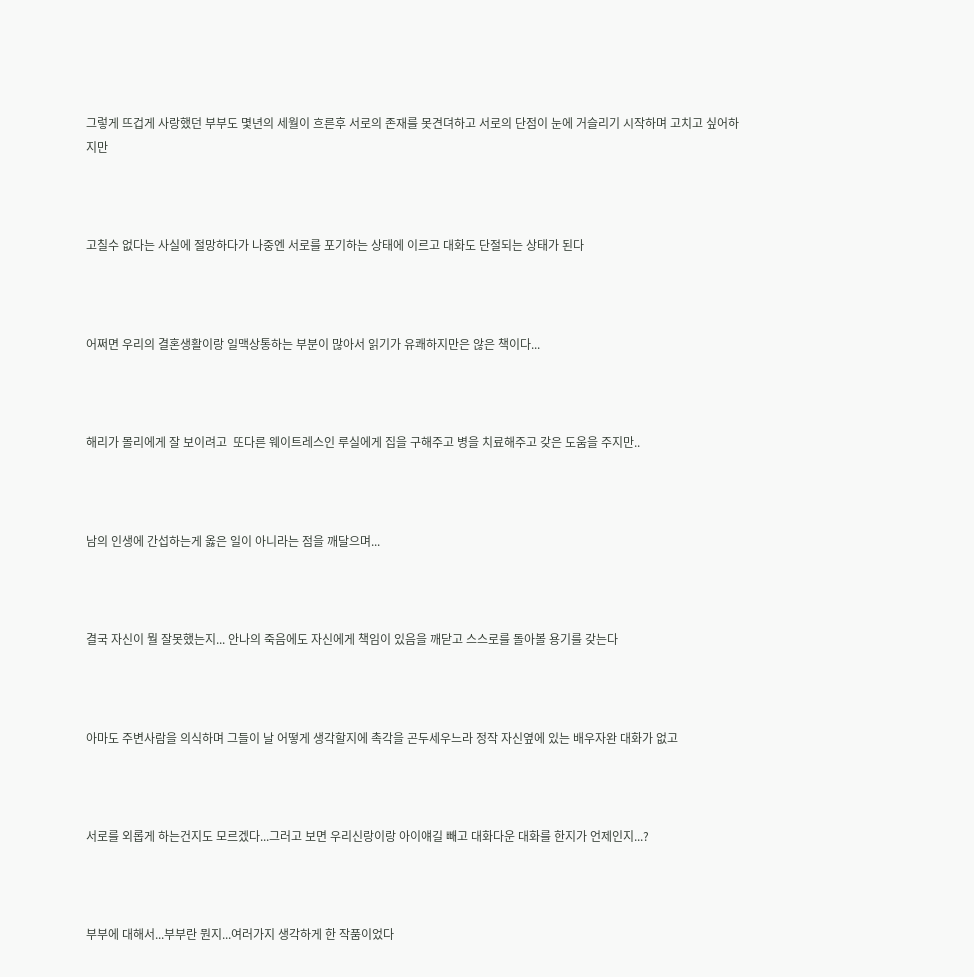그렇게 뜨겁게 사랑했던 부부도 몇년의 세월이 흐른후 서로의 존재를 못견뎌하고 서로의 단점이 눈에 거슬리기 시작하며 고치고 싶어하지만



고칠수 없다는 사실에 절망하다가 나중엔 서로를 포기하는 상태에 이르고 대화도 단절되는 상태가 된다



어쩌면 우리의 결혼생활이랑 일맥상통하는 부분이 많아서 읽기가 유쾌하지만은 않은 책이다...



해리가 몰리에게 잘 보이려고  또다른 웨이트레스인 루실에게 집을 구해주고 병을 치료해주고 갖은 도움을 주지만..



남의 인생에 간섭하는게 옳은 일이 아니라는 점을 깨달으며...



결국 자신이 뭘 잘못했는지... 안나의 죽음에도 자신에게 책임이 있음을 깨닫고 스스로를 돌아볼 용기를 갖는다



아마도 주변사람을 의식하며 그들이 날 어떻게 생각할지에 촉각을 곤두세우느라 정작 자신옆에 있는 배우자완 대화가 없고



서로를 외롭게 하는건지도 모르겠다...그러고 보면 우리신랑이랑 아이얘길 빼고 대화다운 대화를 한지가 언제인지...?



부부에 대해서...부부란 뭔지...여러가지 생각하게 한 작품이었다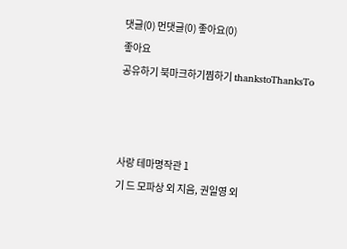댓글(0) 먼댓글(0) 좋아요(0)
좋아요
공유하기 북마크하기찜하기 thankstoThanksTo



사랑 테마명작관 1
기 드 모파상 외 지음, 권일영 외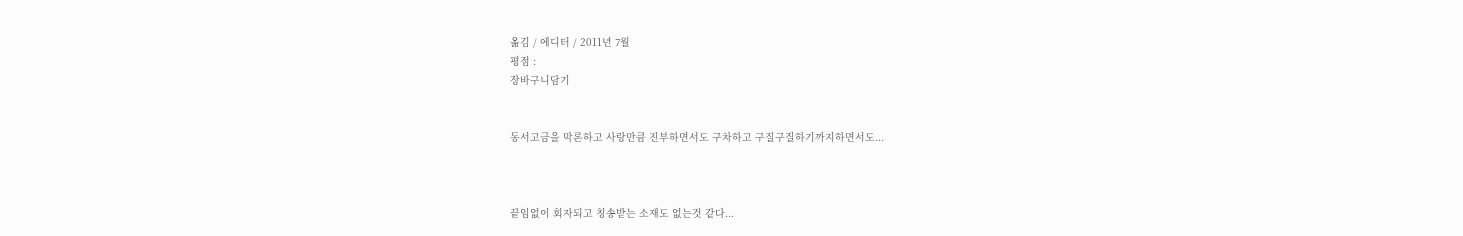옮김 / 에디터 / 2011년 7월
평점 :
장바구니담기


동서고금을 막론하고 사랑만큼 진부하면서도 구차하고 구질구질하기까지하면서도...



끝임없이 회자되고 칭송받는 소재도 없는것 같다...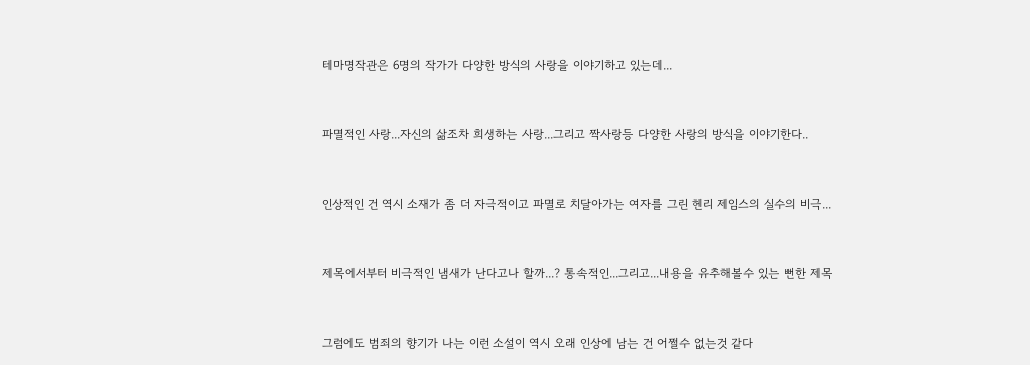테마명작관은 6명의 작가가 다양한 방식의 사랑을 이야기하고 있는데...



파멸적인 사랑...자신의 삶조차 희생하는 사랑...그리고 짝사랑등 다양한 사랑의 방식을 이야기한다..



인상적인 건 역시 소재가 좀 더 자극적이고 파멸로 치달아가는 여자를 그린 헨리 제임스의 실수의 비극...



제목에서부터 비극적인 냄새가 난다고나 할까...? 통속적인...그리고...내용을 유추해볼수 있는 뻔한 제목



그럼에도 범죄의 향기가 나는 이런 소설이 역시 오래 인상에 남는 건 어쩔수 없는것 같다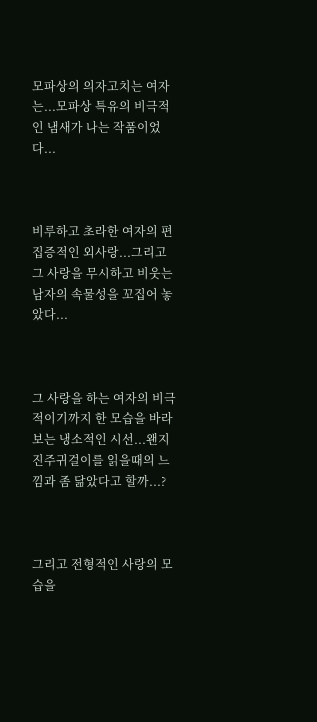모파상의 의자고치는 여자는...모파상 특유의 비극적인 냄새가 나는 작품이었다...



비루하고 초라한 여자의 편집증적인 외사랑...그리고 그 사랑을 무시하고 비웃는 남자의 속물성을 꼬집어 놓았다...



그 사랑을 하는 여자의 비극적이기까지 한 모습을 바라보는 냉소적인 시선...왠지 진주귀걸이를 읽을때의 느낌과 좀 닮았다고 할까...?



그리고 전형적인 사랑의 모습을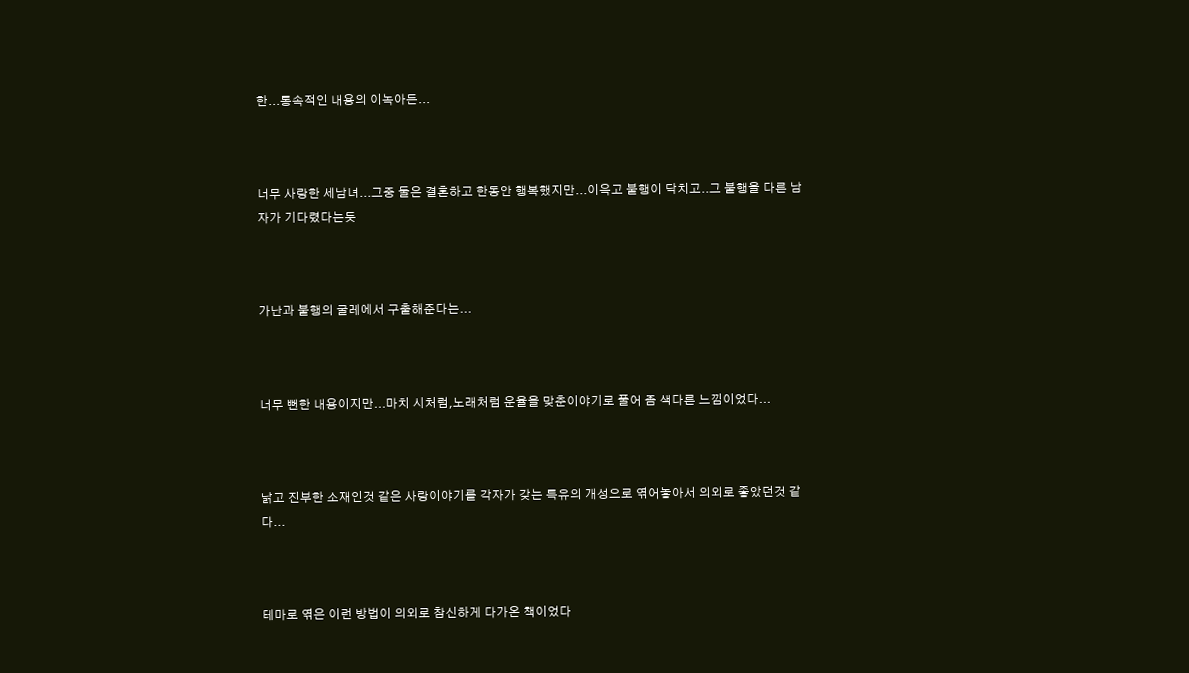한...통속적인 내용의 이녹아든...



너무 사랑한 세남녀...그중 둘은 결혼하고 한동안 행복했지만...이윽고 불행이 닥치고..그 불행을 다른 남자가 기다렸다는듯



가난과 불행의 굴레에서 구출해준다는...



너무 뻔한 내용이지만...마치 시처럼,노래처럼 운율을 맞춘이야기로 풀어 좀 색다른 느낌이었다...



낡고 진부한 소재인것 같은 사랑이야기를 각자가 갖는 특유의 개성으로 엮어놓아서 의외로 좋았던것 같다...



테마로 엮은 이런 방법이 의외로 참신하게 다가온 책이었다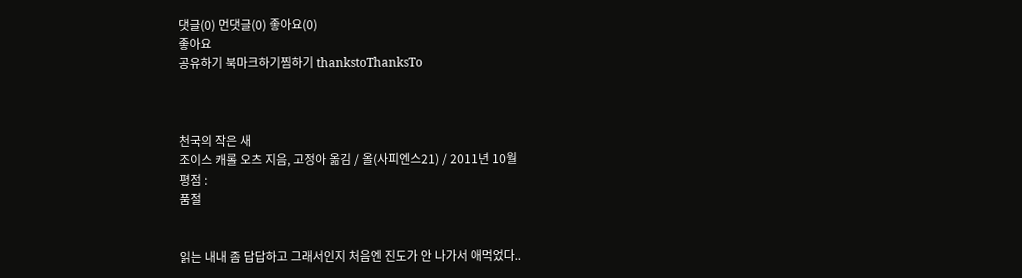댓글(0) 먼댓글(0) 좋아요(0)
좋아요
공유하기 북마크하기찜하기 thankstoThanksTo



천국의 작은 새
조이스 캐롤 오츠 지음, 고정아 옮김 / 올(사피엔스21) / 2011년 10월
평점 :
품절


읽는 내내 좀 답답하고 그래서인지 처음엔 진도가 안 나가서 애먹었다..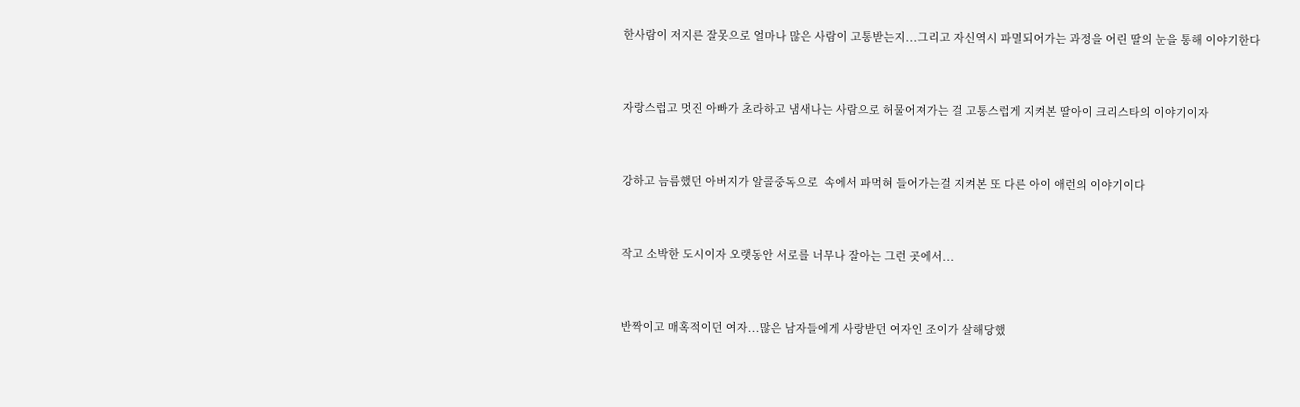한사람이 저지른 잘못으로 얼마나 많은 사람이 고통받는지...그리고 자신역시 파멸되어가는 과정을 어린 딸의 눈을 통해 이야기한다



자랑스럽고 멋진 아빠가 초라하고 냄새나는 사람으로 허물어져가는 걸 고통스럽게 지켜본 딸아이 크리스타의 이야기이자



강하고 늠름했던 아버지가 알콜중독으로  속에서 파먹혀 들어가는걸 지켜본 또 다른 아이 애런의 이야기이다



작고 소박한 도시이자 오랫동안 서로를 너무나 잘아는 그런 곳에서...



반짝이고 매혹적이던 여자...많은 남자들에게 사랑받던 여자인 조이가 살해당했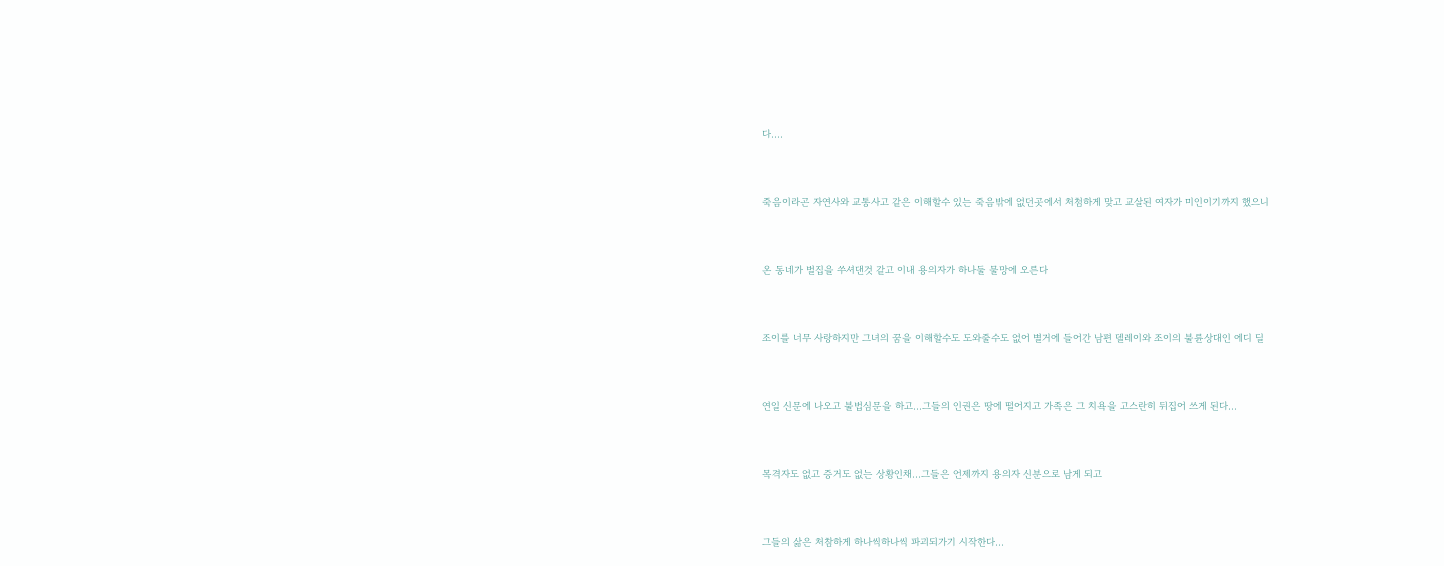다....



죽음이라곤 자연사와 교통사고 같은 이해할수 있는 죽음밖에 없던곳에서 처첨하게 맞고 교살된 여자가 미인이기까지 했으니



온 동네가 벌집을 쑤셔댄것 같고 이내 용의자가 하나둘 물망에 오른다



조이를 너무 사랑하지만 그녀의 꿈을 이해할수도 도와줄수도 없어 별거에 들어간 남편 델레이와 조이의 불륜상대인 에디 딜



연일 신문에 나오고 불법심문을 하고...그들의 인권은 땅에 떨어지고 가족은 그 치욕을 고스란히 뒤집어 쓰게 된다...



목격자도 없고 증거도 없는 상황인채...그들은 언제까지 용의자 신분으로 남게 되고



그들의 삶은 처참하게 하나씩하나씩 파괴되가기 시작한다...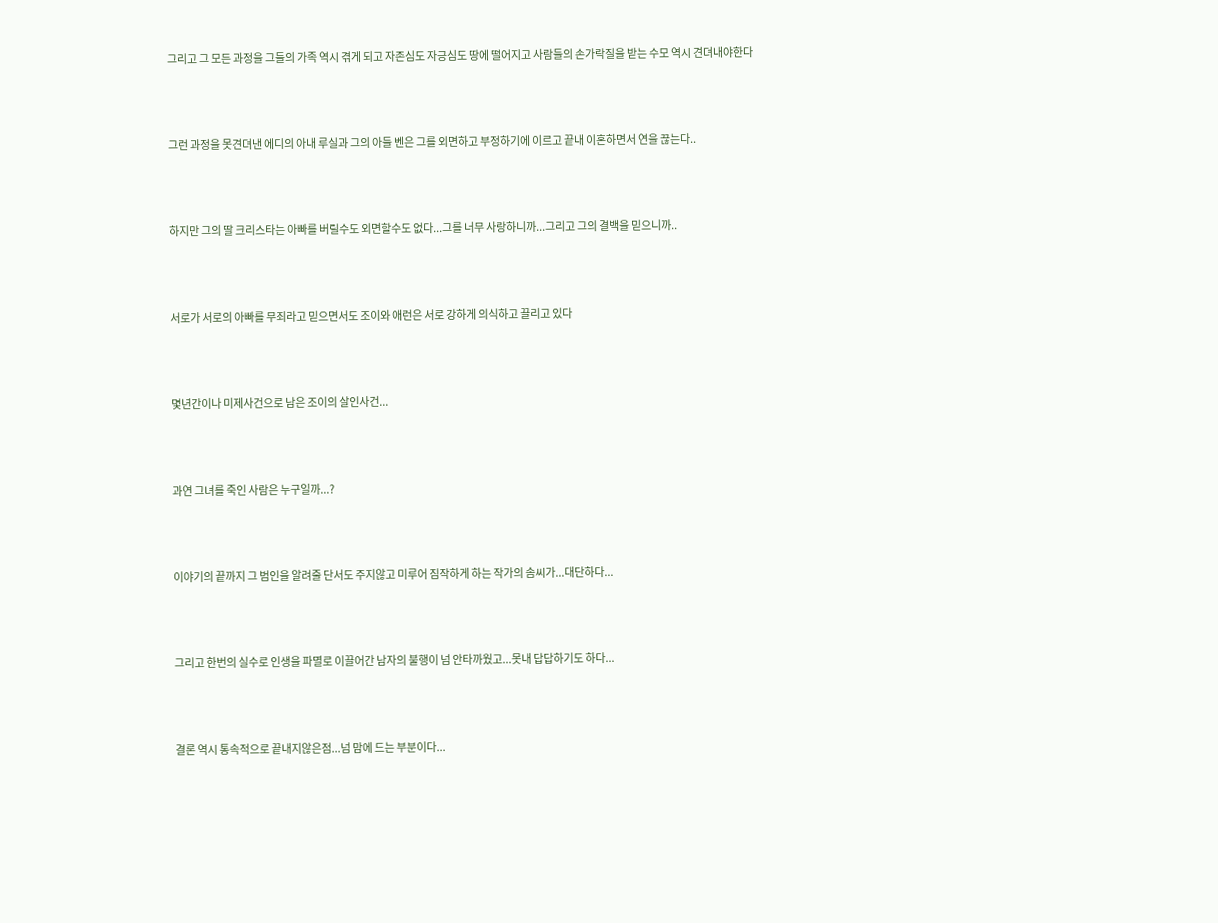그리고 그 모든 과정을 그들의 가족 역시 겪게 되고 자존심도 자긍심도 땅에 떨어지고 사람들의 손가락질을 받는 수모 역시 견뎌내야한다



그런 과정을 못견뎌낸 에디의 아내 루실과 그의 아들 벤은 그를 외면하고 부정하기에 이르고 끝내 이혼하면서 연을 끊는다..



하지만 그의 딸 크리스타는 아빠를 버릴수도 외면할수도 없다...그를 너무 사랑하니까...그리고 그의 결백을 믿으니까..



서로가 서로의 아빠를 무죄라고 믿으면서도 조이와 애런은 서로 강하게 의식하고 끌리고 있다



몇년간이나 미제사건으로 남은 조이의 살인사건...



과연 그녀를 죽인 사람은 누구일까...?



이야기의 끝까지 그 범인을 알려줄 단서도 주지않고 미루어 짐작하게 하는 작가의 솜씨가...대단하다...



그리고 한번의 실수로 인생을 파멸로 이끌어간 남자의 불행이 넘 안타까웠고...못내 답답하기도 하다...



결론 역시 통속적으로 끝내지않은점...넘 맘에 드는 부분이다...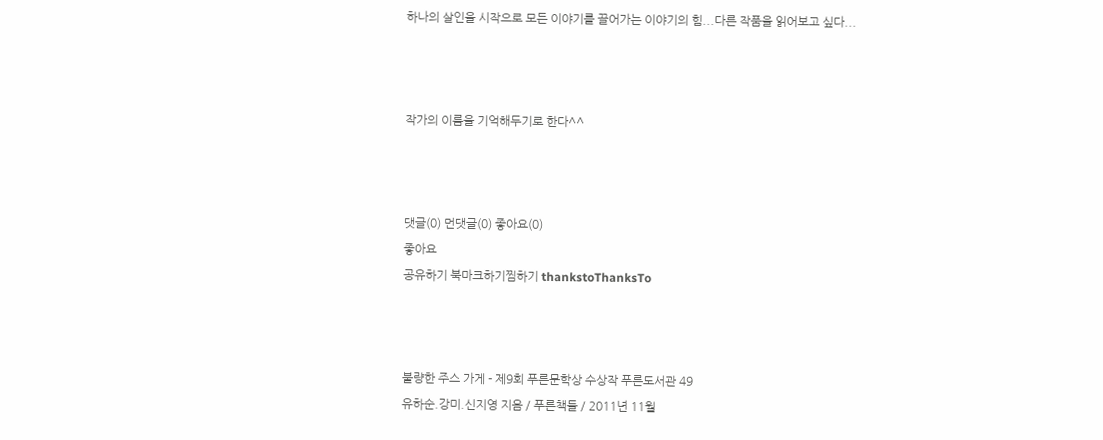하나의 살인을 시작으로 모든 이야기를 끌어가는 이야기의 힘...다른 작품을 읽어보고 싶다...



작가의 이름을 기억해두기로 한다^^



댓글(0) 먼댓글(0) 좋아요(0)
좋아요
공유하기 북마크하기찜하기 thankstoThanksTo



불량한 주스 가게 - 제9회 푸른문학상 수상작 푸른도서관 49
유하순.강미.신지영 지음 / 푸른책들 / 2011년 11월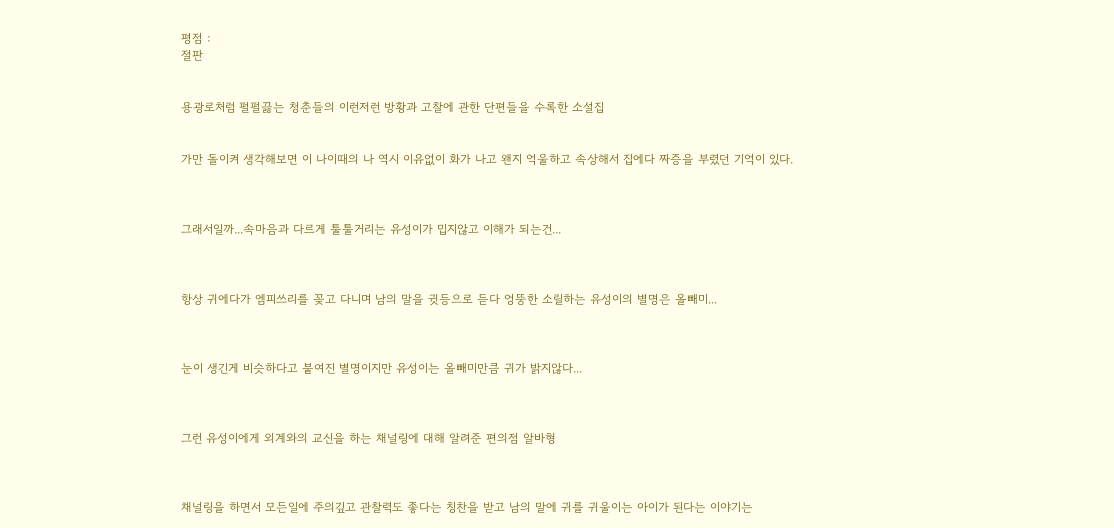평점 :
절판


용광로처럼 펄펄끓는 청춘들의 이런저런 방황과 고찰에 관한 단편들을 수록한 소설집


가만 돌이켜 생각해보면 이 나이때의 나 역시 이유없이 화가 나고 왠지 억울하고 속상해서 집에다 짜증을 부렸던 기억이 있다.



그래서일까...속마음과 다르게 툴툴거리는 유성이가 밉지않고 이해가 되는건...



항상 귀에다가 엠피쓰리를 꽂고 다니며 남의 말을 귓등으로 듣다 엉뚱한 소릴하는 유성이의 별명은 올빼미...



눈이 생긴게 비슷하다고 붙여진 별명이지만 유성이는 올빼미만큼 귀가 밝지않다...



그런 유성이에게 외계와의 교신을 하는 채널링에 대해 알려준 편의점 알바형



채널링을 하면서 모든일에 주의깊고 관찰력도 좋다는 칭찬을 받고 남의 말에 귀를 귀울이는 아이가 된다는 이야기는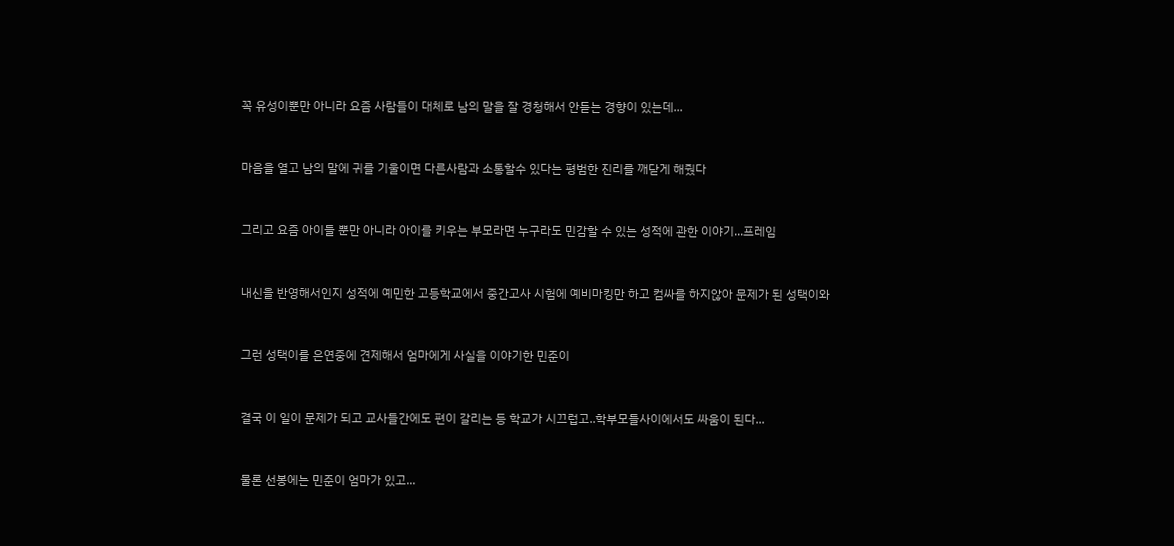꼭 유성이뿐만 아니라 요즘 사람들이 대체로 남의 말을 잘 경청해서 안듣는 경향이 있는데...



마음을 열고 남의 말에 귀를 기울이면 다른사람과 소통할수 있다는 평범한 진리를 깨닫게 해줬다



그리고 요즘 아이들 뿐만 아니라 아이를 키우는 부모라면 누구라도 민감할 수 있는 성적에 관한 이야기...프레임



내신을 반영해서인지 성적에 예민한 고등학교에서 중간고사 시험에 예비마킹만 하고 컴싸를 하지않아 문제가 된 성택이와



그런 성택이를 은연중에 견제해서 엄마에게 사실을 이야기한 민준이



결국 이 일이 문제가 되고 교사들간에도 편이 갈리는 등 학교가 시끄럽고..학부모들사이에서도 싸움이 된다...



물론 선봉에는 민준이 엄마가 있고...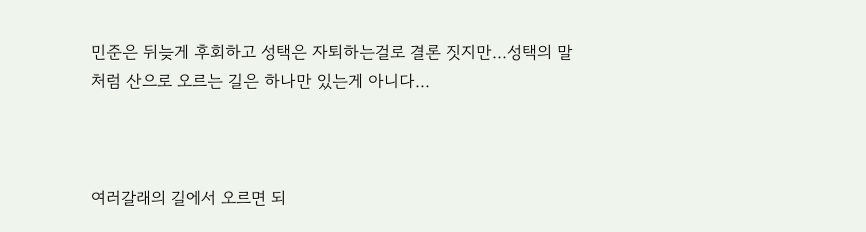민준은 뒤늦게 후회하고 성택은 자퇴하는걸로 결론 짓지만...성택의 말처럼 산으로 오르는 길은 하나만 있는게 아니다...



여러갈래의 길에서 오르면 되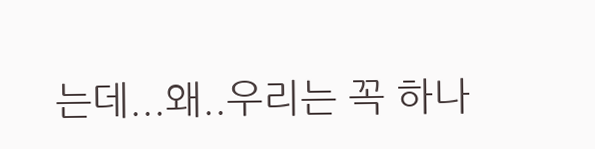는데...왜..우리는 꼭 하나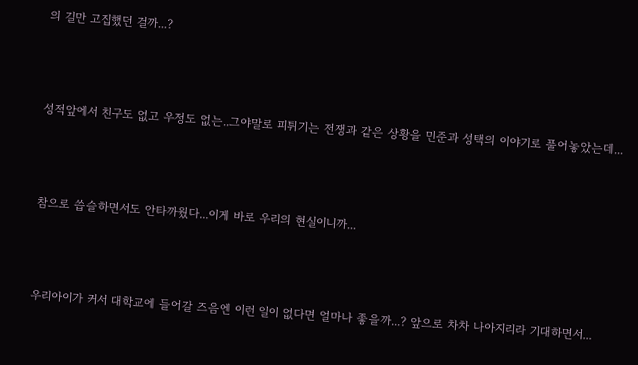의 길만 고집했던 걸까...?



성적앞에서 친구도 없고 우정도 없는..그야말로 피튀기는 전쟁과 같은 상황을 민준과 성택의 이야기로 풀어놓았는데...



참으로 씁슬하면서도 안타까웠다...이게 바로 우리의 현실이니까...



우리아이가 커서 대학교에 들어갈 즈음엔 이런 일이 없다면 얼마나 좋을까...? 앞으로 차차 나아지리라 기대하면서...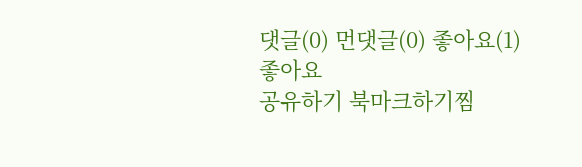댓글(0) 먼댓글(0) 좋아요(1)
좋아요
공유하기 북마크하기찜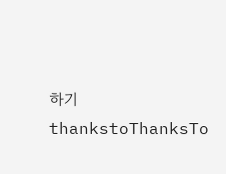하기 thankstoThanksTo